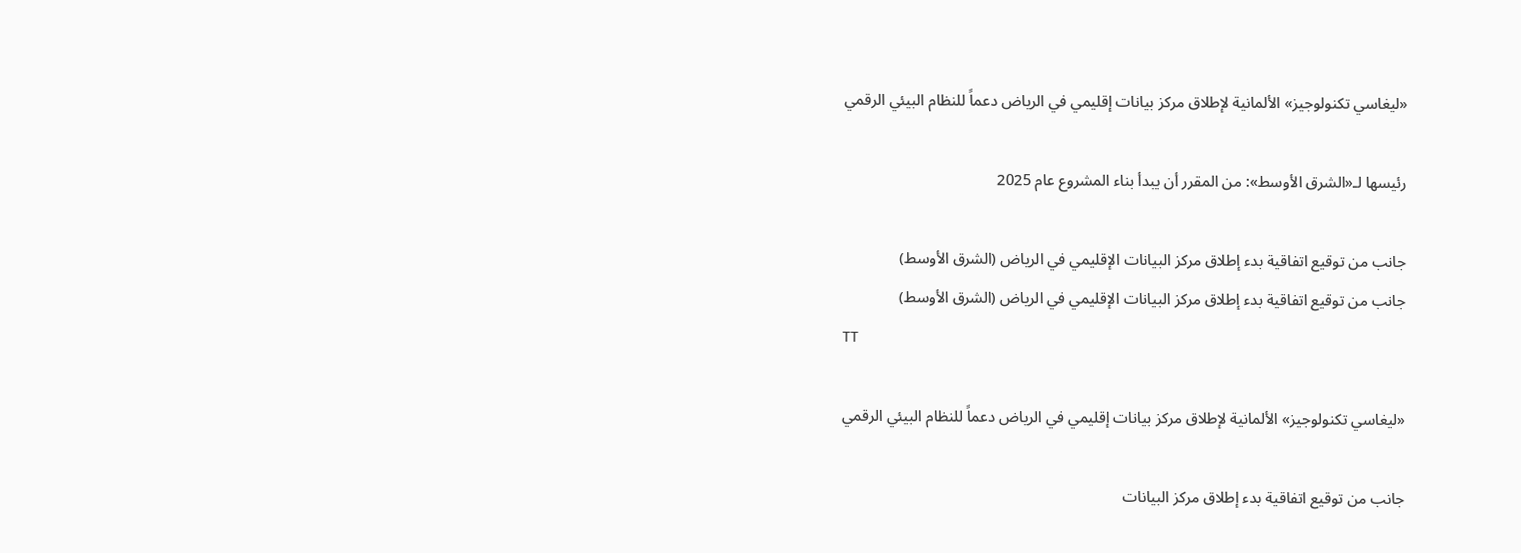«ليغاسي تكنولوجيز» الألمانية لإطلاق مركز بيانات إقليمي في الرياض دعماً للنظام البيئي الرقمي

رئيسها لـ«الشرق الأوسط»: من المقرر أن يبدأ بناء المشروع عام 2025

جانب من توقيع اتفاقية بدء إطلاق مركز البيانات الإقليمي في الرياض (الشرق الأوسط)
جانب من توقيع اتفاقية بدء إطلاق مركز البيانات الإقليمي في الرياض (الشرق الأوسط)
TT

«ليغاسي تكنولوجيز» الألمانية لإطلاق مركز بيانات إقليمي في الرياض دعماً للنظام البيئي الرقمي

جانب من توقيع اتفاقية بدء إطلاق مركز البيانات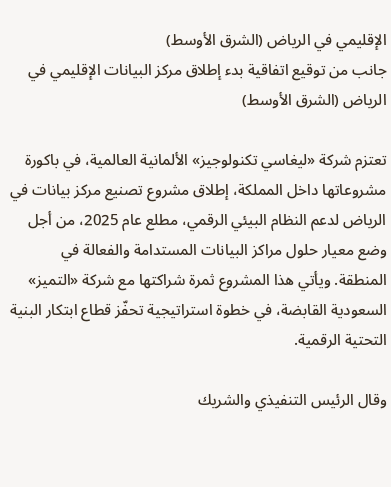الإقليمي في الرياض (الشرق الأوسط)
جانب من توقيع اتفاقية بدء إطلاق مركز البيانات الإقليمي في الرياض (الشرق الأوسط)

تعتزم شركة «ليغاسي تكنولوجيز» الألمانية العالمية، في باكورة مشروعاتها داخل المملكة، إطلاق مشروع تصنيع مركز بيانات في الرياض لدعم النظام البيئي الرقمي، مطلع عام 2025، من أجل وضع معيار حلول مراكز البيانات المستدامة والفعالة في المنطقة. ويأتي هذا المشروع ثمرة شراكتها مع شركة «التميز» السعودية القابضة، في خطوة استراتيجية تحفّز قطاع ابتكار البنية التحتية الرقمية.

وقال الرئيس التنفيذي والشريك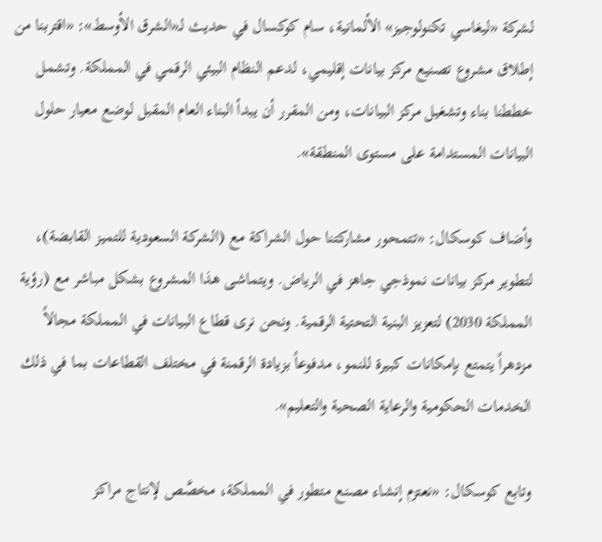لشركة «ليغاسي تكنولوجيز» الألمانية، سام كوكسال في حديث لـ«الشرق الأوسط»: «اقتربنا من إطلاق مشروع تصنيع مركز بيانات إقليمي، لدعم النظام البيئي الرقمي في المملكة. وتشمل خططنا بناء وتشغيل مركز البيانات، ومن المقرر أن يبدأ البناء العام المقبل لوضع معيار حلول البيانات المستدامة على مستوى المنطقة».

وأضاف كوسكال: «تتمحور مشاركتنا حول الشراكة مع (الشركة السعودية للتميز القابضة)، لتطوير مركز بيانات نموذجي جاهز في الرياض. ويتماشى هذا المشروع بشكل مباشر مع (رؤية المملكة 2030) لتعزيز البنية التحتية الرقمية. ونحن نرى قطاع البيانات في المملكة مجالاً مزدهراً يتمتع بإمكانات كبيرة للنمو، مدفوعاً بزيادة الرقمنة في مختلف القطاعات بما في ذلك الخدمات الحكومية والرعاية الصحية والتعليم».

وتابع كوسكال: «نعتزم إنشاء مصنع متطور في المملكة، مخصَّص لإنتاج مراكز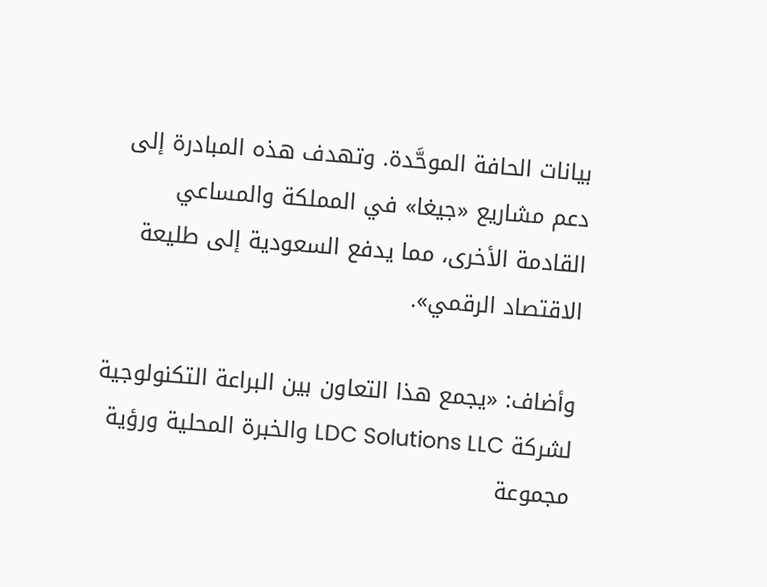بيانات الحافة الموحَّدة. وتهدف هذه المبادرة إلى دعم مشاريع «جيغا» في المملكة والمساعي القادمة الأخرى، مما يدفع السعودية إلى طليعة الاقتصاد الرقمي».

وأضاف: «يجمع هذا التعاون بين البراعة التكنولوجية لشركة LDC Solutions LLC والخبرة المحلية ورؤية مجموعة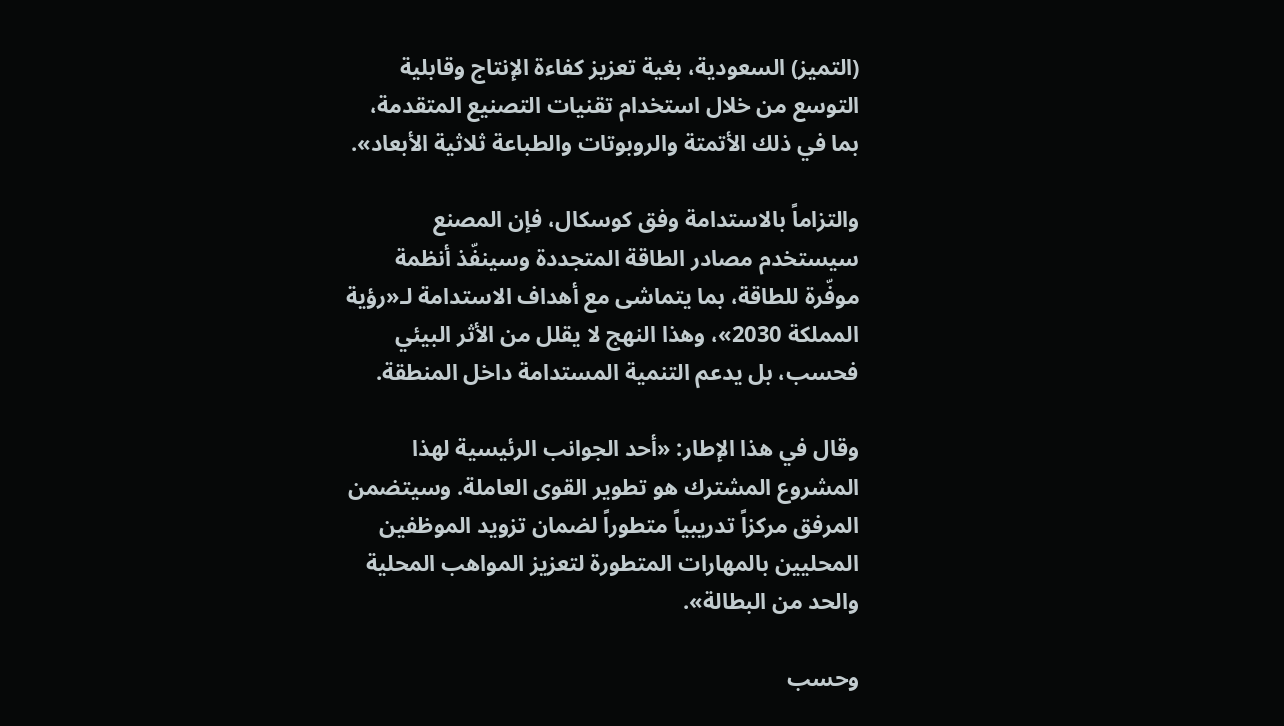(التميز) السعودية، بغية تعزيز كفاءة الإنتاج وقابلية التوسع من خلال استخدام تقنيات التصنيع المتقدمة، بما في ذلك الأتمتة والروبوتات والطباعة ثلاثية الأبعاد».

والتزاماً بالاستدامة وفق كوسكال، فإن المصنع سيستخدم مصادر الطاقة المتجددة وسينفّذ أنظمة موفّرة للطاقة، بما يتماشى مع أهداف الاستدامة لـ«رؤية المملكة 2030»، وهذا النهج لا يقلل من الأثر البيئي فحسب، بل يدعم التنمية المستدامة داخل المنطقة.

وقال في هذا الإطار: «أحد الجوانب الرئيسية لهذا المشروع المشترك هو تطوير القوى العاملة. وسيتضمن المرفق مركزاً تدريبياً متطوراً لضمان تزويد الموظفين المحليين بالمهارات المتطورة لتعزيز المواهب المحلية والحد من البطالة».

وحسب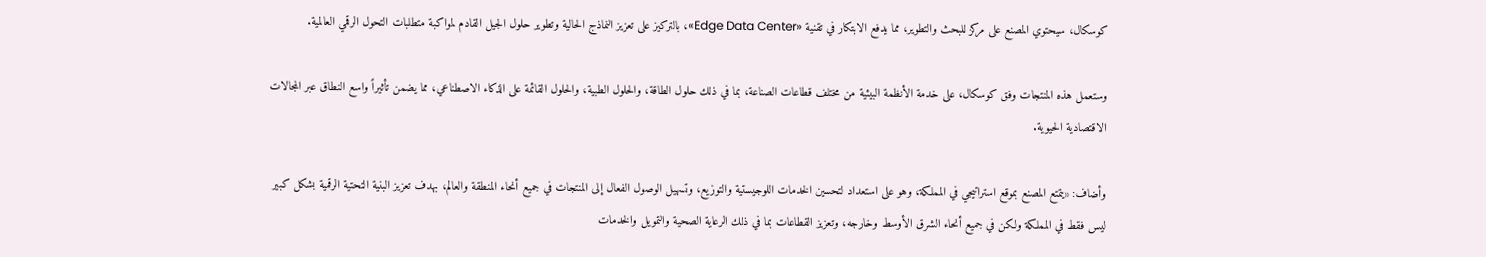كوسكال، سيحتوي المصنع على مركز للبحث والتطوير، مما يدفع الابتكار في تقنية «Edge Data Center»، بالتركيز على تعزيز النماذج الحالية وتطوير حلول الجيل القادم لمواكبة متطلبات التحول الرقمي العالمية.

وستعمل هذه المنتجات وفق كوسكال، على خدمة الأنظمة البيئية من مختلف قطاعات الصناعة، بما في ذلك حلول الطاقة، والحلول الطبية، والحلول القائمة على الذكاء الاصطناعي، مما يضمن تأثيراً واسع النطاق عبر المجالات الاقتصادية الحيوية.

وأضاف: «يتمتع المصنع بموقع استراتيجي في المملكة، وهو على استعداد لتحسين الخدمات اللوجيستية والتوزيع، وتسهيل الوصول الفعال إلى المنتجات في جميع أنحاء المنطقة والعالم، بهدف تعزيز البنية التحتية الرقمية بشكل كبير ليس فقط في المملكة ولكن في جميع أنحاء الشرق الأوسط وخارجه، وتعزيز القطاعات بما في ذلك الرعاية الصحية والتمويل والخدمات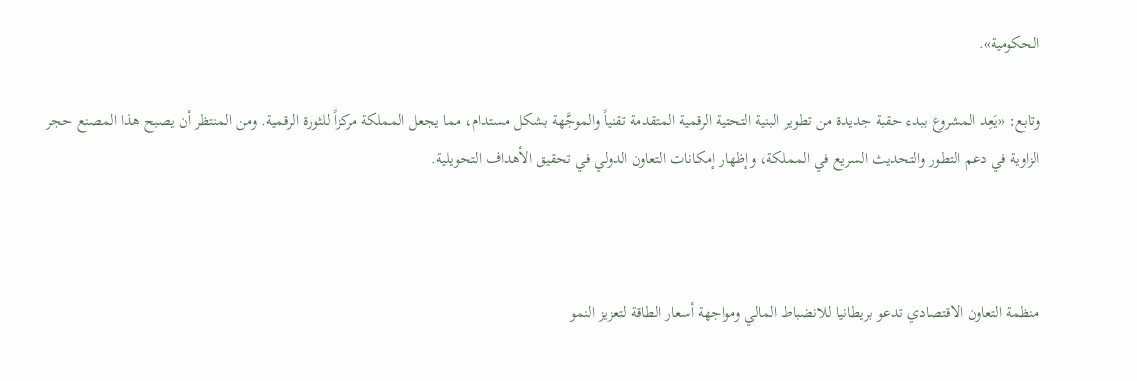الحكومية».

وتابع: «يَعِد المشروع ببدء حقبة جديدة من تطوير البنية التحتية الرقمية المتقدمة تقنياً والموجَّهة بشكل مستدام، مما يجعل المملكة مركزاً للثورة الرقمية. ومن المنتظر أن يصبح هذا المصنع حجر الزاوية في دعم التطور والتحديث السريع في المملكة، وإظهار إمكانات التعاون الدولي في تحقيق الأهداف التحويلية.



منظمة التعاون الاقتصادي تدعو بريطانيا للانضباط المالي ومواجهة أسعار الطاقة لتعزيز النمو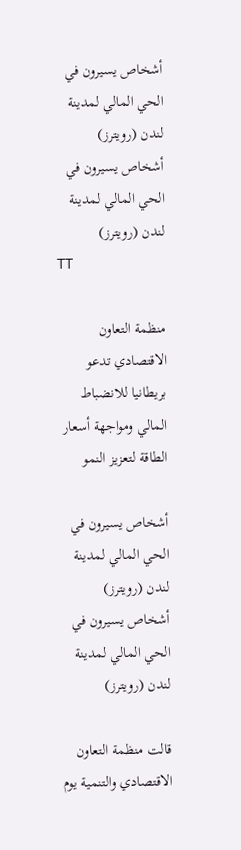أشخاص يسيرون في الحي المالي لمدينة لندن (رويترز)
أشخاص يسيرون في الحي المالي لمدينة لندن (رويترز)
TT

منظمة التعاون الاقتصادي تدعو بريطانيا للانضباط المالي ومواجهة أسعار الطاقة لتعزيز النمو

أشخاص يسيرون في الحي المالي لمدينة لندن (رويترز)
أشخاص يسيرون في الحي المالي لمدينة لندن (رويترز)

قالت منظمة التعاون الاقتصادي والتنمية يوم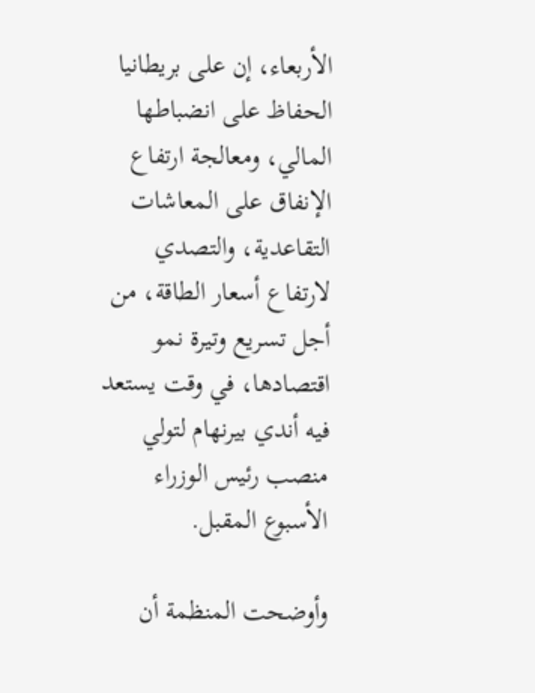الأربعاء، إن على بريطانيا الحفاظ على انضباطها المالي، ومعالجة ارتفاع الإنفاق على المعاشات التقاعدية، والتصدي لارتفاع أسعار الطاقة، من أجل تسريع وتيرة نمو اقتصادها، في وقت يستعد فيه أندي بيرنهام لتولي منصب رئيس الوزراء الأسبوع المقبل.

وأوضحت المنظمة أن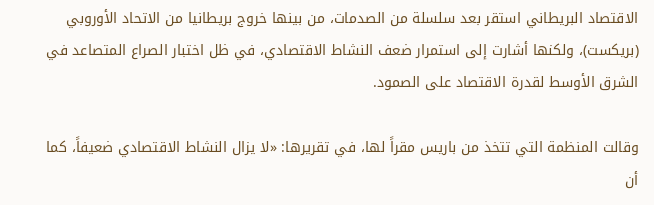الاقتصاد البريطاني استقر بعد سلسلة من الصدمات، من بينها خروج بريطانيا من الاتحاد الأوروبي (بريكست)، ولكنها أشارت إلى استمرار ضعف النشاط الاقتصادي، في ظل اختبار الصراع المتصاعد في الشرق الأوسط لقدرة الاقتصاد على الصمود.

وقالت المنظمة التي تتخذ من باريس مقراً لها، في تقريرها: «لا يزال النشاط الاقتصادي ضعيفاً، كما أن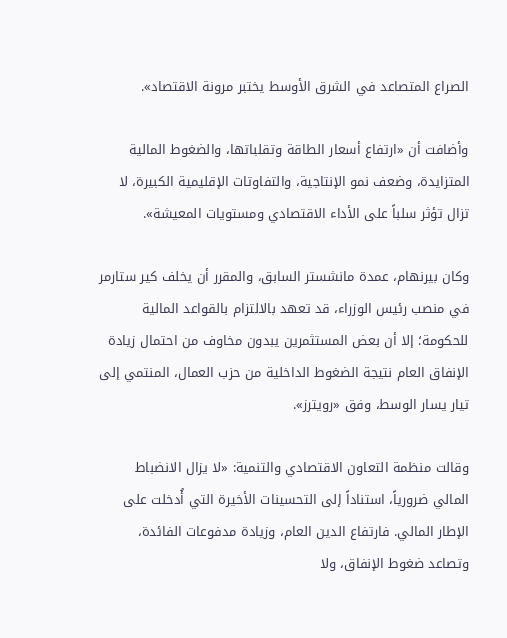الصراع المتصاعد في الشرق الأوسط يختبر مرونة الاقتصاد».

وأضافت أن «ارتفاع أسعار الطاقة وتقلباتها، والضغوط المالية المتزايدة، وضعف نمو الإنتاجية، والتفاوتات الإقليمية الكبيرة، لا تزال تؤثر سلباً على الأداء الاقتصادي ومستويات المعيشة».

وكان بيرنهام، عمدة مانشستر السابق، والمقرر أن يخلف كير ستارمر في منصب رئيس الوزراء، قد تعهد بالالتزام بالقواعد المالية للحكومة؛ إلا أن بعض المستثمرين يبدون مخاوف من احتمال زيادة الإنفاق العام نتيجة الضغوط الداخلية من حزب العمال، المنتمي إلى تيار يسار الوسط، وفق «رويترز».

وقالت منظمة التعاون الاقتصادي والتنمية: «لا يزال الانضباط المالي ضرورياً، استناداً إلى التحسينات الأخيرة التي أُدخلت على الإطار المالي. فارتفاع الدين العام، وزيادة مدفوعات الفائدة، وتصاعد ضغوط الإنفاق، ولا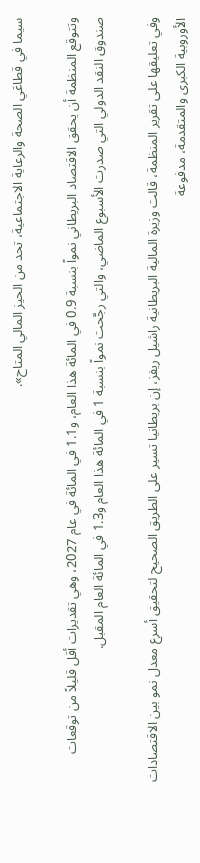سيما في قطاعَي الصحة والرعاية الاجتماعية، تحد من الحيز المالي المتاح».

وتتوقع المنظمة أن يحقق الاقتصاد البريطاني نمواً بنسبة 0.9 في المائة هذا العام، و1.1 في المائة في عام 2027، وهي تقديرات أقل قليلاً من توقعات صندوق النقد الدولي التي صدرت الأسبوع الماضي، والتي رجَّحت نمواً بنسبة 1 في المائة هذا العام و1.3 في المائة العام المقبل.

وفي تعليقها على تقرير المنظمة، قالت وزيرة المالية البريطانية راشيل ريفز، إن بريطانيا تسير على الطريق الصحيح لتحقيق أسرع معدل نمو بين الاقتصادات الأوروبية الكبرى والمتقدمة، مدفوعة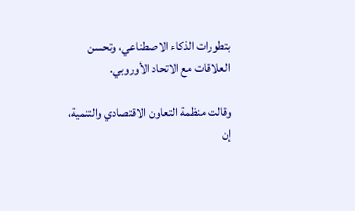بتطورات الذكاء الاصطناعي، وتحسن العلاقات مع الاتحاد الأوروبي.

وقالت منظمة التعاون الاقتصادي والتنمية، إن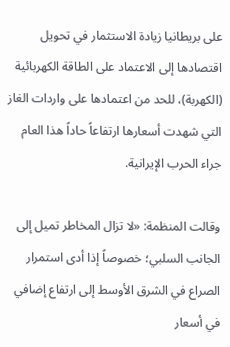على بريطانيا زيادة الاستثمار في تحويل اقتصادها إلى الاعتماد على الطاقة الكهربائية (الكهربة)، للحد من اعتمادها على واردات الغاز التي شهدت أسعارها ارتفاعاً حاداً هذا العام جراء الحرب الإيرانية.

وقالت المنظمة: «لا تزال المخاطر تميل إلى الجانب السلبي؛ خصوصاً إذا أدى استمرار الصراع في الشرق الأوسط إلى ارتفاع إضافي في أسعار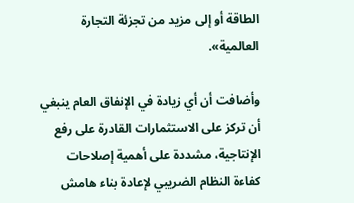الطاقة أو إلى مزيد من تجزئة التجارة العالمية».

وأضافت أن أي زيادة في الإنفاق العام ينبغي أن تركز على الاستثمارات القادرة على رفع الإنتاجية، مشددة على أهمية إصلاحات كفاءة النظام الضريبي لإعادة بناء هامش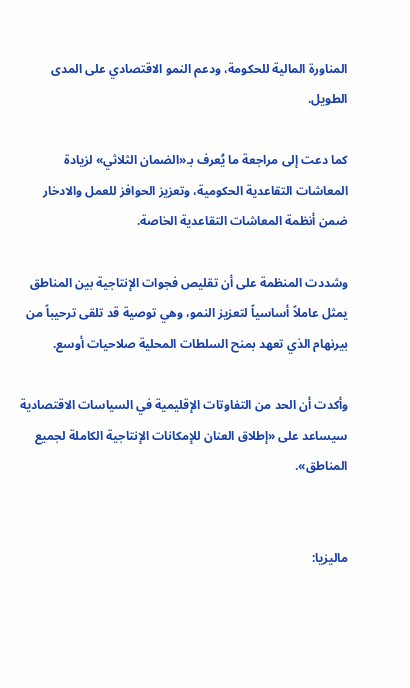المناورة المالية للحكومة، ودعم النمو الاقتصادي على المدى الطويل.

كما دعت إلى مراجعة ما يُعرف بـ«الضمان الثلاثي» لزيادة المعاشات التقاعدية الحكومية، وتعزيز الحوافز للعمل والادخار ضمن أنظمة المعاشات التقاعدية الخاصة.

وشددت المنظمة على أن تقليص فجوات الإنتاجية بين المناطق يمثل عاملاً أساسياً لتعزيز النمو، وهي توصية قد تلقى ترحيباً من بيرنهام الذي تعهد بمنح السلطات المحلية صلاحيات أوسع.

وأكدت أن الحد من التفاوتات الإقليمية في السياسات الاقتصادية سيساعد على «إطلاق العنان للإمكانات الإنتاجية الكاملة لجميع المناطق».


ماليزيا: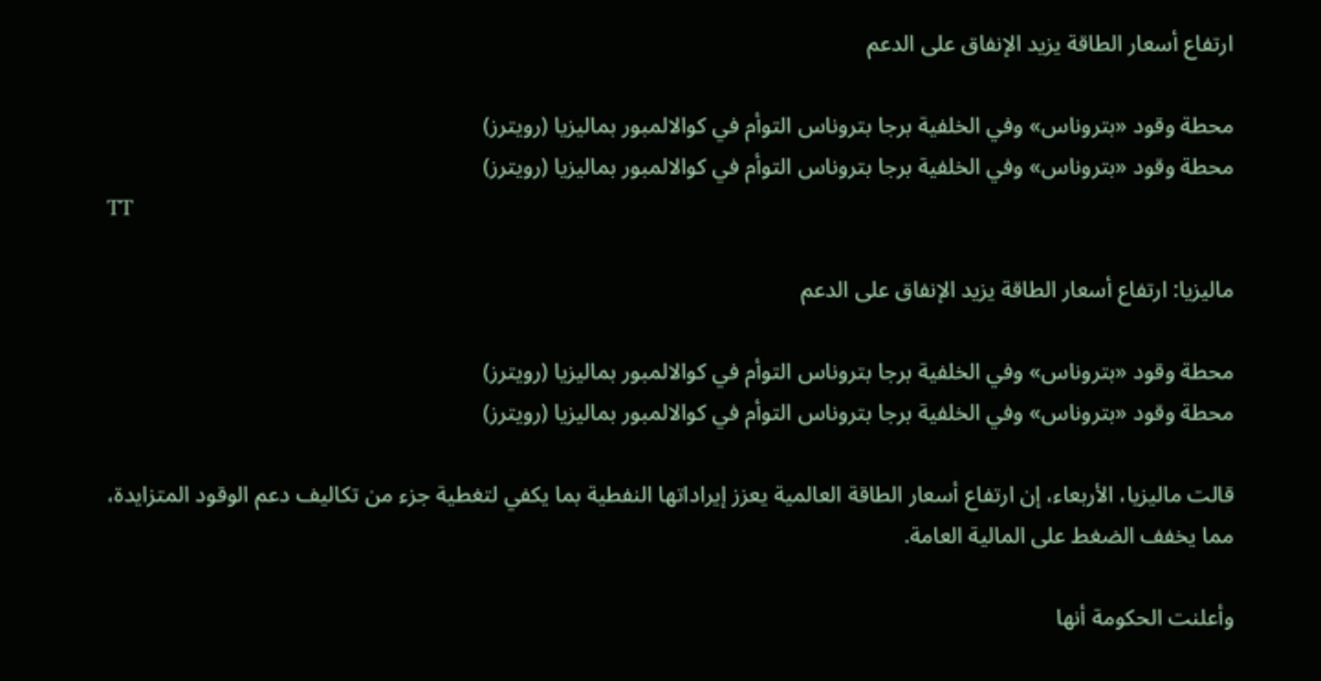ارتفاع أسعار الطاقة يزيد الإنفاق على الدعم

محطة وقود «بتروناس» وفي الخلفية برجا بتروناس التوأم في كوالالمبور بماليزيا (رويترز)
محطة وقود «بتروناس» وفي الخلفية برجا بتروناس التوأم في كوالالمبور بماليزيا (رويترز)
TT

ماليزيا: ارتفاع أسعار الطاقة يزيد الإنفاق على الدعم

محطة وقود «بتروناس» وفي الخلفية برجا بتروناس التوأم في كوالالمبور بماليزيا (رويترز)
محطة وقود «بتروناس» وفي الخلفية برجا بتروناس التوأم في كوالالمبور بماليزيا (رويترز)

قالت ماليزيا، الأربعاء، إن ارتفاع أسعار الطاقة العالمية يعزز إيراداتها النفطية بما يكفي لتغطية جزء من تكاليف دعم الوقود المتزايدة، مما يخفف الضغط على المالية العامة.

وأعلنت الحكومة أنها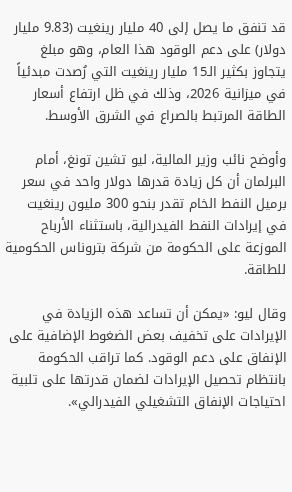قد تنفق ما يصل إلى 40 مليار رينغيت (9.83 مليار دولار) على دعم الوقود هذا العام، وهو مبلغ يتجاوز بكثير الـ15 مليار رينغيت التي رُصدت مبدئياً في ميزانية 2026، وذلك في ظل ارتفاع أسعار الطاقة المرتبط بالصراع في الشرق الأوسط.

وأوضح نائب وزير المالية، ليو تشين تونغ، أمام البرلمان أن كل زيادة قدرها دولار واحد في سعر برميل النفط الخام تقدر بنحو 300 مليون رينغيت في إيرادات النفط الفيدرالية، باستثناء الأرباح الموزعة على الحكومة من شركة بتروناس الحكومية للطاقة.

وقال ليو: «يمكن أن تساعد هذه الزيادة في الإيرادات على تخفيف بعض الضغوط الإضافية على الإنفاق على دعم الوقود. كما تراقب الحكومة بانتظام تحصيل الإيرادات لضمان قدرتها على تلبية احتياجات الإنفاق التشغيلي الفيدرالي».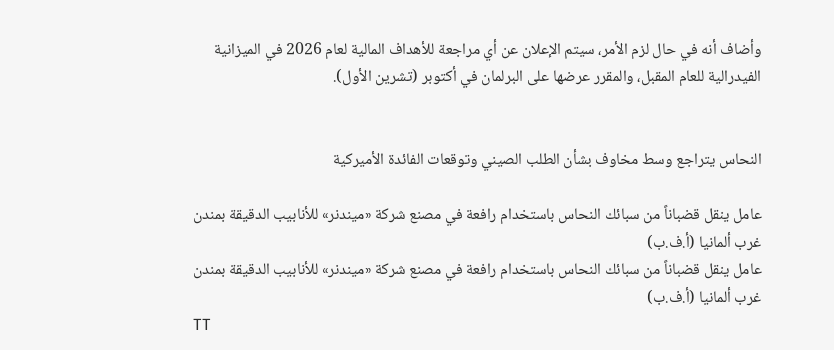وأضاف أنه في حال لزم الأمر، سيتم الإعلان عن أي مراجعة للأهداف المالية لعام 2026 في الميزانية الفيدرالية للعام المقبل، والمقرر عرضها على البرلمان في أكتوبر (تشرين الأول).


النحاس يتراجع وسط مخاوف بشأن الطلب الصيني وتوقعات الفائدة الأميركية

عامل ينقل قضباناً من سبائك النحاس باستخدام رافعة في مصنع شركة «ميندنر» للأنابيب الدقيقة بمندن غرب ألمانيا (أ.ف.ب)
عامل ينقل قضباناً من سبائك النحاس باستخدام رافعة في مصنع شركة «ميندنر» للأنابيب الدقيقة بمندن غرب ألمانيا (أ.ف.ب)
TT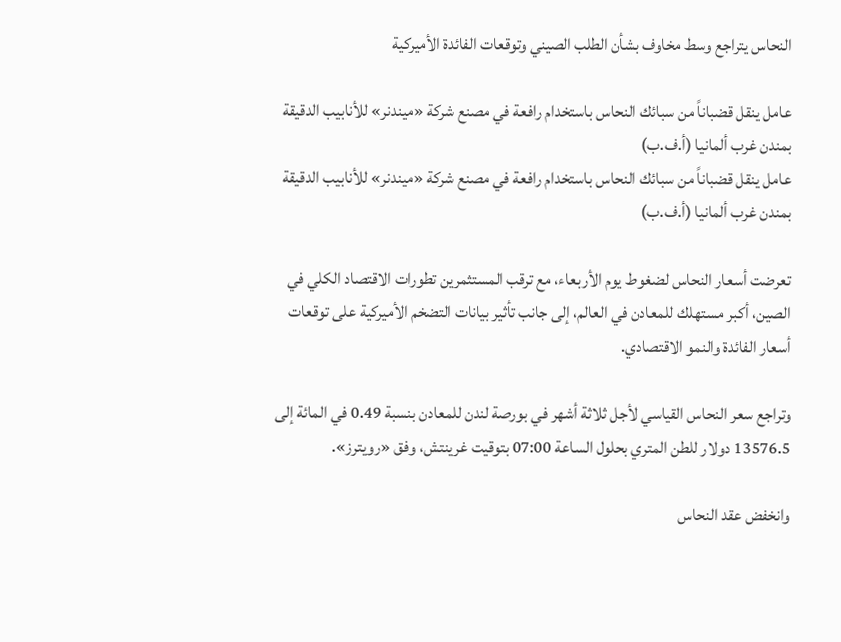النحاس يتراجع وسط مخاوف بشأن الطلب الصيني وتوقعات الفائدة الأميركية

عامل ينقل قضباناً من سبائك النحاس باستخدام رافعة في مصنع شركة «ميندنر» للأنابيب الدقيقة بمندن غرب ألمانيا (أ.ف.ب)
عامل ينقل قضباناً من سبائك النحاس باستخدام رافعة في مصنع شركة «ميندنر» للأنابيب الدقيقة بمندن غرب ألمانيا (أ.ف.ب)

تعرضت أسعار النحاس لضغوط يوم الأربعاء، مع ترقب المستثمرين تطورات الاقتصاد الكلي في الصين، أكبر مستهلك للمعادن في العالم، إلى جانب تأثير بيانات التضخم الأميركية على توقعات أسعار الفائدة والنمو الاقتصادي.

وتراجع سعر النحاس القياسي لأجل ثلاثة أشهر في بورصة لندن للمعادن بنسبة 0.49 في المائة إلى 13576.5 دولار للطن المتري بحلول الساعة 07:00 بتوقيت غرينتش، وفق «رويترز».

وانخفض عقد النحاس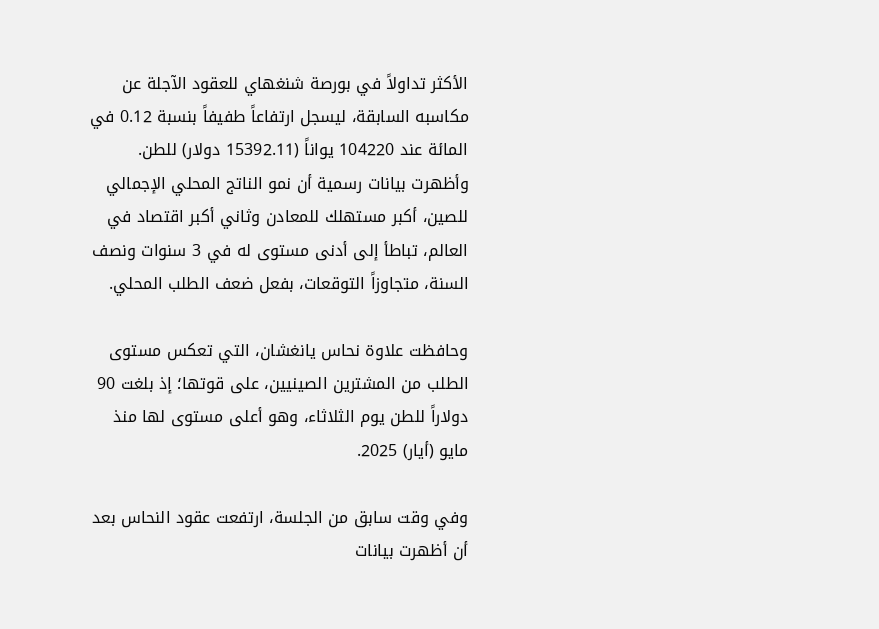الأكثر تداولاً في بورصة شنغهاي للعقود الآجلة عن مكاسبه السابقة، ليسجل ارتفاعاً طفيفاً بنسبة 0.12 في المائة عند 104220 يواناً (15392.11 دولار) للطن. وأظهرت بيانات رسمية أن نمو الناتج المحلي الإجمالي للصين، أكبر مستهلك للمعادن وثاني أكبر اقتصاد في العالم، تباطأ إلى أدنى مستوى له في 3 سنوات ونصف السنة، متجاوزاً التوقعات، بفعل ضعف الطلب المحلي.

وحافظت علاوة نحاس يانغشان، التي تعكس مستوى الطلب من المشترين الصينيين، على قوتها؛ إذ بلغت 90 دولاراً للطن يوم الثلاثاء، وهو أعلى مستوى لها منذ مايو (أيار) 2025.

وفي وقت سابق من الجلسة، ارتفعت عقود النحاس بعد أن أظهرت بيانات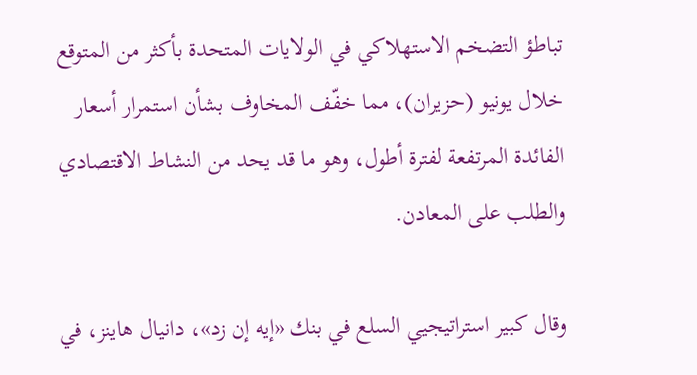تباطؤ التضخم الاستهلاكي في الولايات المتحدة بأكثر من المتوقع خلال يونيو (حزيران)، مما خفّف المخاوف بشأن استمرار أسعار الفائدة المرتفعة لفترة أطول، وهو ما قد يحد من النشاط الاقتصادي والطلب على المعادن.

وقال كبير استراتيجيي السلع في بنك «إيه إن زد»، دانيال هاينز، في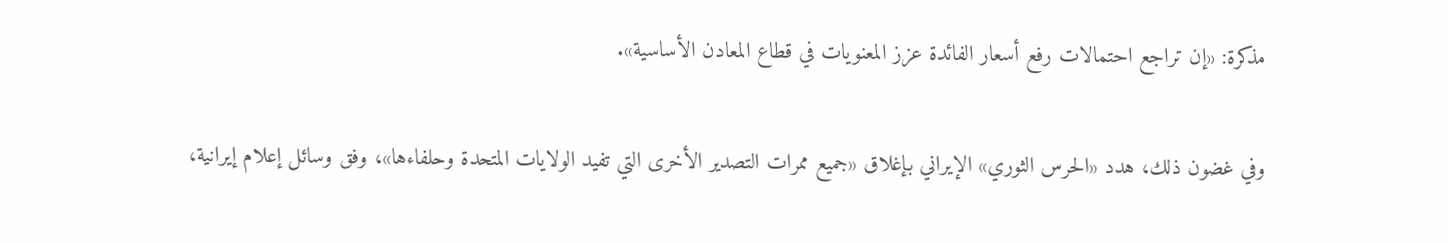مذكرة: «إن تراجع احتمالات رفع أسعار الفائدة عزز المعنويات في قطاع المعادن الأساسية».

وفي غضون ذلك، هدد «الحرس الثوري» الإيراني بإغلاق «جميع ممرات التصدير الأخرى التي تفيد الولايات المتحدة وحلفاءها»، وفق وسائل إعلام إيرانية،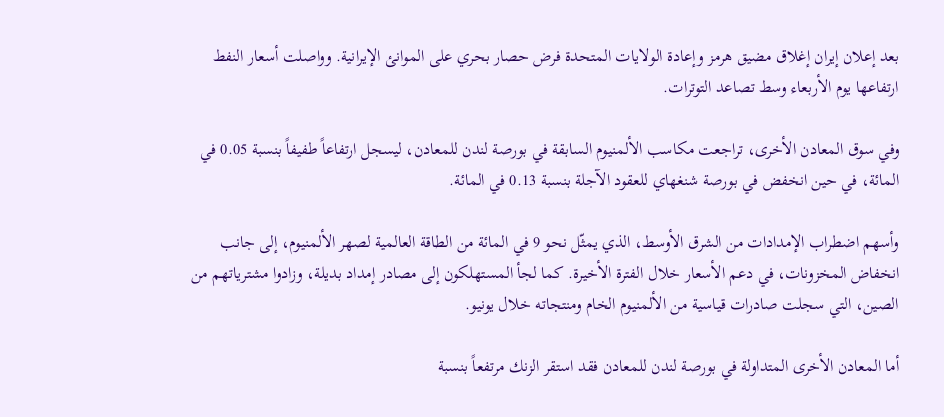بعد إعلان إيران إغلاق مضيق هرمز وإعادة الولايات المتحدة فرض حصار بحري على الموانئ الإيرانية. وواصلت أسعار النفط ارتفاعها يوم الأربعاء وسط تصاعد التوترات.

وفي سوق المعادن الأخرى، تراجعت مكاسب الألمنيوم السابقة في بورصة لندن للمعادن، ليسجل ارتفاعاً طفيفاً بنسبة 0.05 في المائة، في حين انخفض في بورصة شنغهاي للعقود الآجلة بنسبة 0.13 في المائة.

وأسهم اضطراب الإمدادات من الشرق الأوسط، الذي يمثّل نحو 9 في المائة من الطاقة العالمية لصهر الألمنيوم، إلى جانب انخفاض المخزونات، في دعم الأسعار خلال الفترة الأخيرة. كما لجأ المستهلكون إلى مصادر إمداد بديلة، وزادوا مشترياتهم من الصين، التي سجلت صادرات قياسية من الألمنيوم الخام ومنتجاته خلال يونيو.

أما المعادن الأخرى المتداولة في بورصة لندن للمعادن فقد استقر الزنك مرتفعاً بنسبة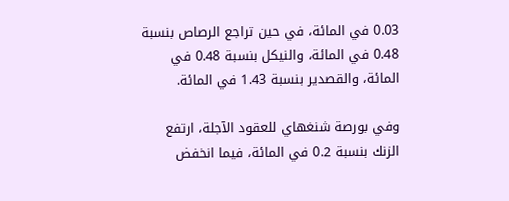0.03 في المائة، في حين تراجع الرصاص بنسبة 0.48 في المائة، والنيكل بنسبة 0.48 في المائة، والقصدير بنسبة 1.43 في المائة.

وفي بورصة شنغهاي للعقود الآجلة، ارتفع الزنك بنسبة 0.2 في المائة، فيما انخفض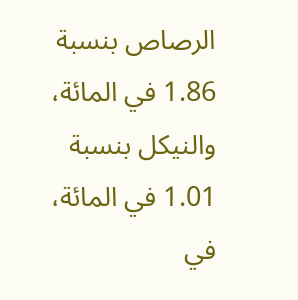الرصاص بنسبة 1.86 في المائة، والنيكل بنسبة 1.01 في المائة، في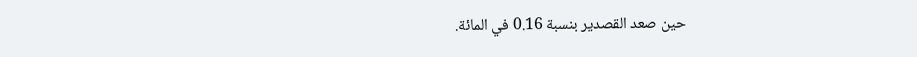حين صعد القصدير بنسبة 0.16 في المائة.